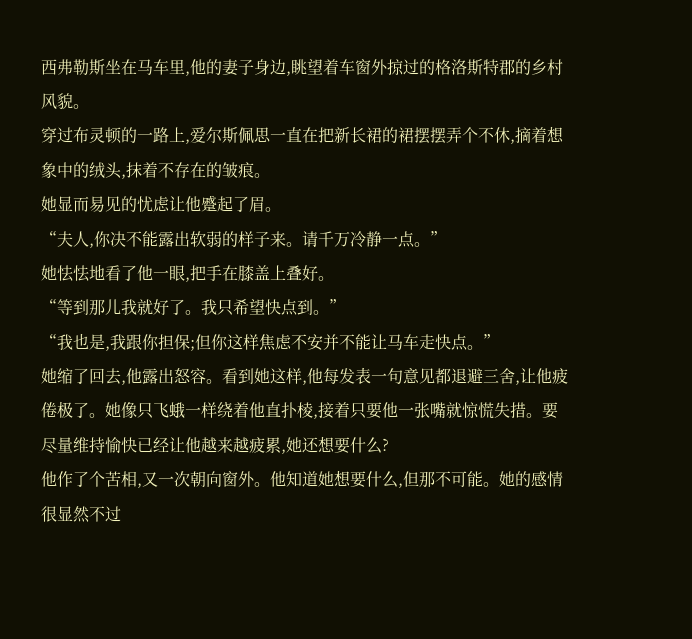西弗勒斯坐在马车里,他的妻子身边,眺望着车窗外掠过的格洛斯特郡的乡村风貌。
穿过布灵顿的一路上,爱尔斯佩思一直在把新长裙的裙摆摆弄个不休,摘着想象中的绒头,抹着不存在的皱痕。
她显而易见的忧虑让他蹙起了眉。
“夫人,你决不能露出软弱的样子来。请千万冷静一点。”
她怯怯地看了他一眼,把手在膝盖上叠好。
“等到那儿我就好了。我只希望快点到。”
“我也是,我跟你担保;但你这样焦虑不安并不能让马车走快点。”
她缩了回去,他露出怒容。看到她这样,他每发表一句意见都退避三舍,让他疲倦极了。她像只飞蛾一样绕着他直扑棱,接着只要他一张嘴就惊慌失措。要尽量维持愉快已经让他越来越疲累,她还想要什么?
他作了个苦相,又一次朝向窗外。他知道她想要什么,但那不可能。她的感情很显然不过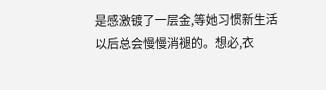是感激镀了一层金,等她习惯新生活以后总会慢慢消褪的。想必,衣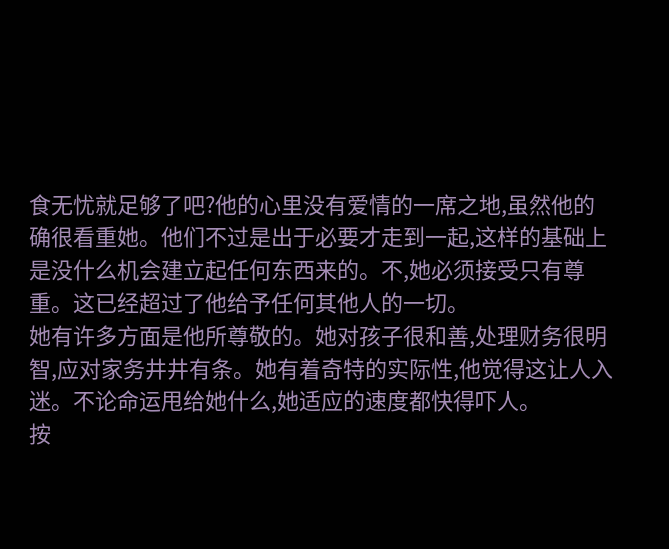食无忧就足够了吧?他的心里没有爱情的一席之地,虽然他的确很看重她。他们不过是出于必要才走到一起,这样的基础上是没什么机会建立起任何东西来的。不,她必须接受只有尊重。这已经超过了他给予任何其他人的一切。
她有许多方面是他所尊敬的。她对孩子很和善,处理财务很明智,应对家务井井有条。她有着奇特的实际性,他觉得这让人入迷。不论命运甩给她什么,她适应的速度都快得吓人。
按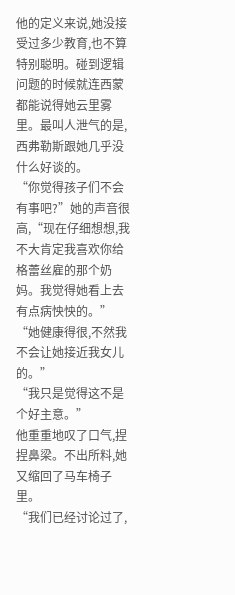他的定义来说,她没接受过多少教育,也不算特别聪明。碰到逻辑问题的时候就连西蒙都能说得她云里雾里。最叫人泄气的是,西弗勒斯跟她几乎没什么好谈的。
“你觉得孩子们不会有事吧?”她的声音很高,“现在仔细想想,我不大肯定我喜欢你给格蕾丝雇的那个奶妈。我觉得她看上去有点病怏怏的。”
“她健康得很,不然我不会让她接近我女儿的。”
“我只是觉得这不是个好主意。”
他重重地叹了口气,捏捏鼻梁。不出所料,她又缩回了马车椅子里。
“我们已经讨论过了,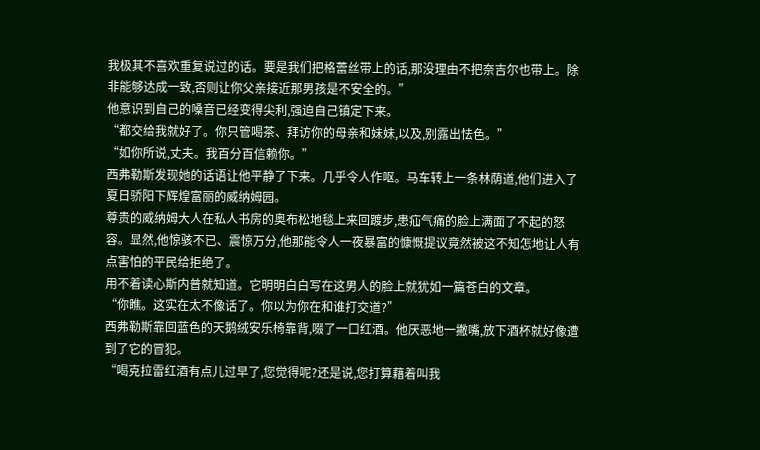我极其不喜欢重复说过的话。要是我们把格蕾丝带上的话,那没理由不把奈吉尔也带上。除非能够达成一致,否则让你父亲接近那男孩是不安全的。”
他意识到自己的嗓音已经变得尖利,强迫自己镇定下来。
“都交给我就好了。你只管喝茶、拜访你的母亲和妹妹,以及,别露出怯色。”
“如你所说,丈夫。我百分百信赖你。”
西弗勒斯发现她的话语让他平静了下来。几乎令人作呕。马车转上一条林荫道,他们进入了夏日骄阳下辉煌富丽的威纳姆园。
尊贵的威纳姆大人在私人书房的奥布松地毯上来回踱步,患疝气痛的脸上满面了不起的怒容。显然,他惊骇不已、震惊万分,他那能令人一夜暴富的慷慨提议竟然被这不知怎地让人有点害怕的平民给拒绝了。
用不着读心斯内普就知道。它明明白白写在这男人的脸上就犹如一篇苍白的文章。
“你瞧。这实在太不像话了。你以为你在和谁打交道?”
西弗勒斯靠回蓝色的天鹅绒安乐椅靠背,啜了一口红酒。他厌恶地一撇嘴,放下酒杯就好像遭到了它的冒犯。
“喝克拉雷红酒有点儿过早了,您觉得呢?还是说,您打算藉着叫我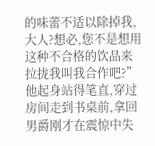的味蕾不适以除掉我,大人?想必,您不是想用这种不合格的饮品来拉拢我叫我合作吧?”他起身站得笔直,穿过房间走到书桌前,拿回男爵刚才在震惊中失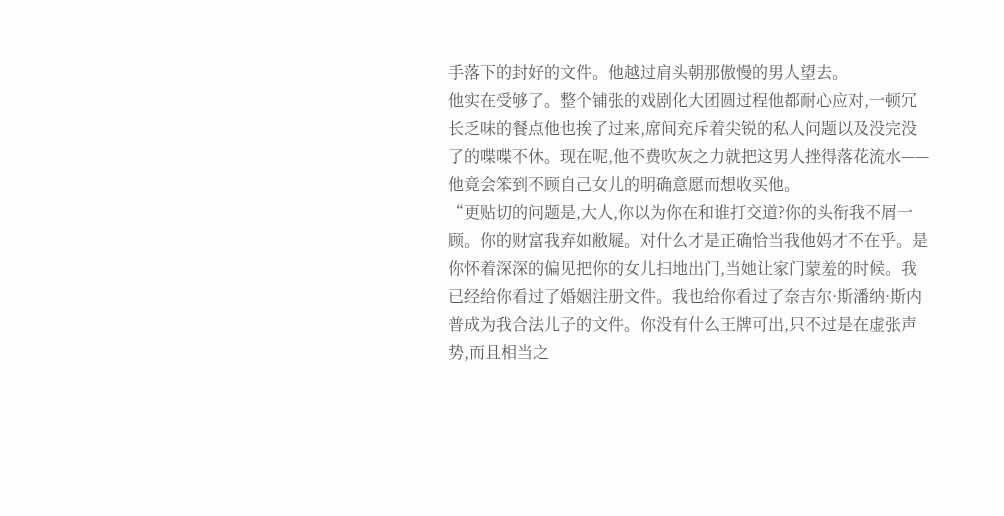手落下的封好的文件。他越过肩头朝那傲慢的男人望去。
他实在受够了。整个铺张的戏剧化大团圆过程他都耐心应对,一顿冗长乏味的餐点他也挨了过来,席间充斥着尖锐的私人问题以及没完没了的喋喋不休。现在呢,他不费吹灰之力就把这男人挫得落花流水——他竟会笨到不顾自己女儿的明确意愿而想收买他。
“更贴切的问题是,大人,你以为你在和谁打交道?你的头衔我不屑一顾。你的财富我弃如敝屣。对什么才是正确恰当我他妈才不在乎。是你怀着深深的偏见把你的女儿扫地出门,当她让家门蒙羞的时候。我已经给你看过了婚姻注册文件。我也给你看过了奈吉尔·斯潘纳·斯内普成为我合法儿子的文件。你没有什么王牌可出,只不过是在虚张声势,而且相当之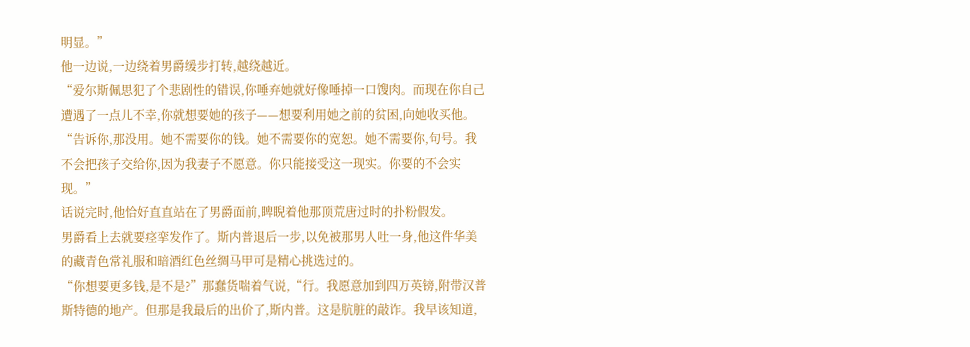明显。”
他一边说,一边绕着男爵缓步打转,越绕越近。
“爱尔斯佩思犯了个悲剧性的错误,你唾弃她就好像唾掉一口馊肉。而现在你自己遭遇了一点儿不幸,你就想要她的孩子——想要利用她之前的贫困,向她收买他。
“告诉你,那没用。她不需要你的钱。她不需要你的宽恕。她不需要你,句号。我不会把孩子交给你,因为我妻子不愿意。你只能接受这一现实。你要的不会实现。”
话说完时,他恰好直直站在了男爵面前,睥睨着他那顶荒唐过时的扑粉假发。
男爵看上去就要痉挛发作了。斯内普退后一步,以免被那男人吐一身,他这件华美的藏青色常礼服和暗酒红色丝绸马甲可是精心挑选过的。
“你想要更多钱,是不是?”那蠢货喘着气说,“行。我愿意加到四万英镑,附带汉普斯特德的地产。但那是我最后的出价了,斯内普。这是肮脏的敲诈。我早该知道,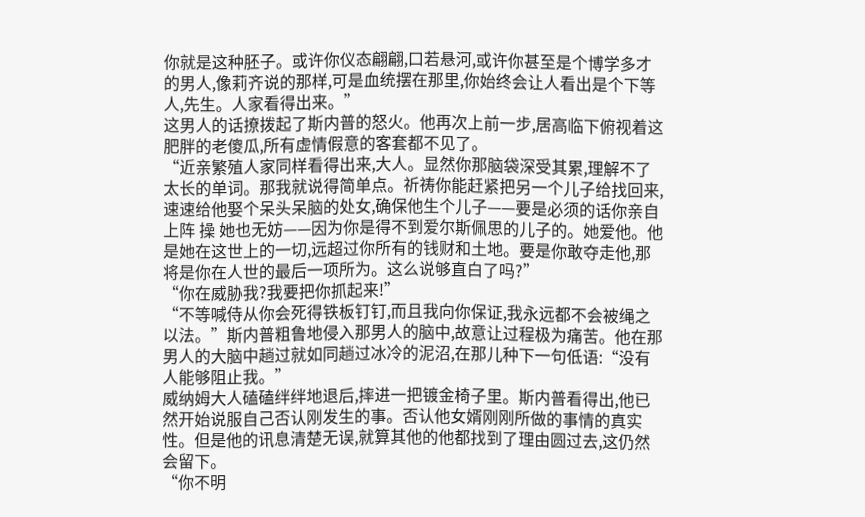你就是这种胚子。或许你仪态翩翩,口若悬河,或许你甚至是个博学多才的男人,像莉齐说的那样,可是血统摆在那里,你始终会让人看出是个下等人,先生。人家看得出来。”
这男人的话撩拨起了斯内普的怒火。他再次上前一步,居高临下俯视着这肥胖的老傻瓜,所有虚情假意的客套都不见了。
“近亲繁殖人家同样看得出来,大人。显然你那脑袋深受其累,理解不了太长的单词。那我就说得简单点。祈祷你能赶紧把另一个儿子给找回来,速速给他娶个呆头呆脑的处女,确保他生个儿子——要是必须的话你亲自上阵 操 她也无妨——因为你是得不到爱尔斯佩思的儿子的。她爱他。他是她在这世上的一切,远超过你所有的钱财和土地。要是你敢夺走他,那将是你在人世的最后一项所为。这么说够直白了吗?”
“你在威胁我?我要把你抓起来!”
“不等喊侍从你会死得铁板钉钉,而且我向你保证,我永远都不会被绳之以法。”斯内普粗鲁地侵入那男人的脑中,故意让过程极为痛苦。他在那男人的大脑中趟过就如同趟过冰冷的泥沼,在那儿种下一句低语:“没有人能够阻止我。”
威纳姆大人磕磕绊绊地退后,摔进一把镀金椅子里。斯内普看得出,他已然开始说服自己否认刚发生的事。否认他女婿刚刚所做的事情的真实性。但是他的讯息清楚无误,就算其他的他都找到了理由圆过去,这仍然会留下。
“你不明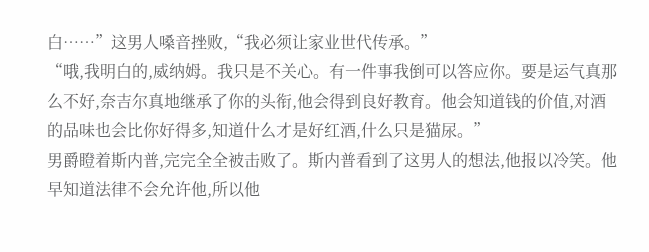白……”这男人嗓音挫败,“我必须让家业世代传承。”
“哦,我明白的,威纳姆。我只是不关心。有一件事我倒可以答应你。要是运气真那么不好,奈吉尔真地继承了你的头衔,他会得到良好教育。他会知道钱的价值,对酒的品味也会比你好得多,知道什么才是好红酒,什么只是猫尿。”
男爵瞪着斯内普,完完全全被击败了。斯内普看到了这男人的想法,他报以冷笑。他早知道法律不会允许他,所以他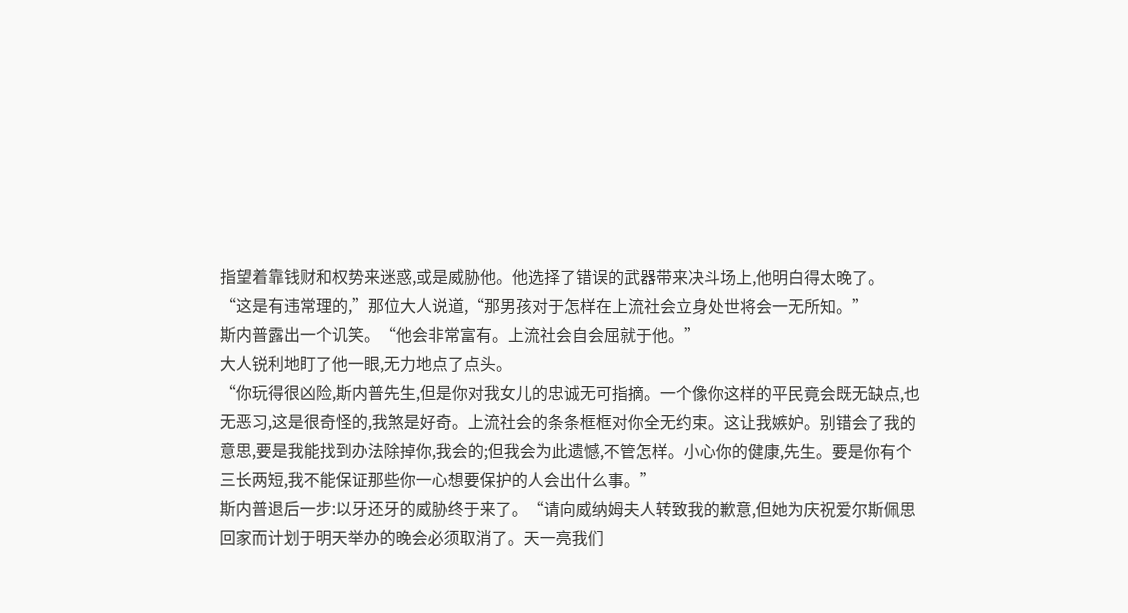指望着靠钱财和权势来迷惑,或是威胁他。他选择了错误的武器带来决斗场上,他明白得太晚了。
“这是有违常理的,”那位大人说道,“那男孩对于怎样在上流社会立身处世将会一无所知。”
斯内普露出一个讥笑。“他会非常富有。上流社会自会屈就于他。”
大人锐利地盯了他一眼,无力地点了点头。
“你玩得很凶险,斯内普先生,但是你对我女儿的忠诚无可指摘。一个像你这样的平民竟会既无缺点,也无恶习,这是很奇怪的,我煞是好奇。上流社会的条条框框对你全无约束。这让我嫉妒。别错会了我的意思,要是我能找到办法除掉你,我会的;但我会为此遗憾,不管怎样。小心你的健康,先生。要是你有个三长两短,我不能保证那些你一心想要保护的人会出什么事。”
斯内普退后一步:以牙还牙的威胁终于来了。“请向威纳姆夫人转致我的歉意,但她为庆祝爱尔斯佩思回家而计划于明天举办的晚会必须取消了。天一亮我们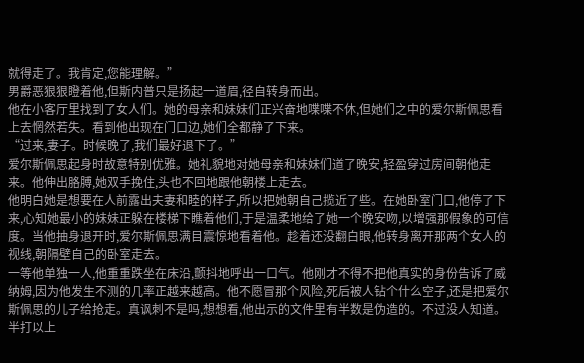就得走了。我肯定,您能理解。”
男爵恶狠狠瞪着他,但斯内普只是扬起一道眉,径自转身而出。
他在小客厅里找到了女人们。她的母亲和妹妹们正兴奋地喋喋不休,但她们之中的爱尔斯佩思看上去惘然若失。看到他出现在门口边,她们全都静了下来。
“过来,妻子。时候晚了,我们最好退下了。”
爱尔斯佩思起身时故意特别优雅。她礼貌地对她母亲和妹妹们道了晚安,轻盈穿过房间朝他走来。他伸出胳膊,她双手挽住,头也不回地跟他朝楼上走去。
他明白她是想要在人前露出夫妻和睦的样子,所以把她朝自己揽近了些。在她卧室门口,他停了下来,心知她最小的妹妹正躲在楼梯下瞧着他们,于是温柔地给了她一个晚安吻,以增强那假象的可信度。当他抽身退开时,爱尔斯佩思满目震惊地看着他。趁着还没翻白眼,他转身离开那两个女人的视线,朝隔壁自己的卧室走去。
一等他单独一人,他重重跌坐在床沿,颤抖地呼出一口气。他刚才不得不把他真实的身份告诉了威纳姆,因为他发生不测的几率正越来越高。他不愿冒那个风险,死后被人钻个什么空子,还是把爱尔斯佩思的儿子给抢走。真讽刺不是吗,想想看,他出示的文件里有半数是伪造的。不过没人知道。半打以上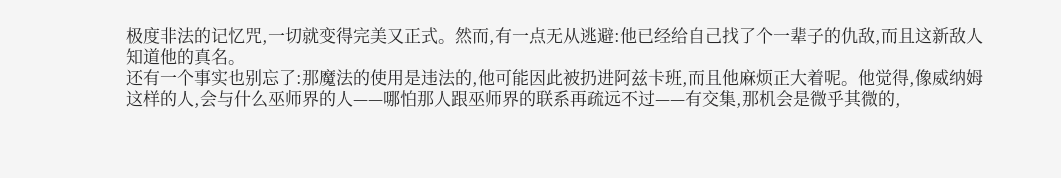极度非法的记忆咒,一切就变得完美又正式。然而,有一点无从逃避:他已经给自己找了个一辈子的仇敌,而且这新敌人知道他的真名。
还有一个事实也别忘了:那魔法的使用是违法的,他可能因此被扔进阿兹卡班,而且他麻烦正大着呢。他觉得,像威纳姆这样的人,会与什么巫师界的人——哪怕那人跟巫师界的联系再疏远不过——有交集,那机会是微乎其微的,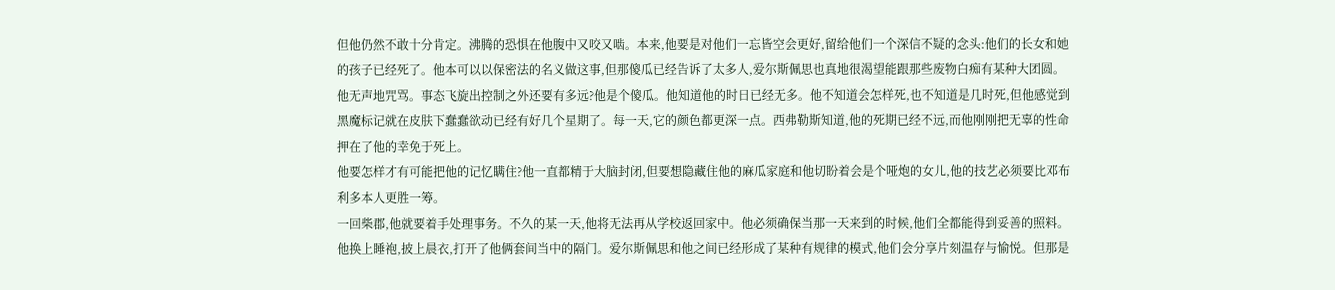但他仍然不敢十分肯定。沸腾的恐惧在他腹中又咬又啮。本来,他要是对他们一忘皆空会更好,留给他们一个深信不疑的念头:他们的长女和她的孩子已经死了。他本可以以保密法的名义做这事,但那傻瓜已经告诉了太多人,爱尔斯佩思也真地很渴望能跟那些废物白痴有某种大团圆。
他无声地咒骂。事态飞旋出控制之外还要有多远?他是个傻瓜。他知道他的时日已经无多。他不知道会怎样死,也不知道是几时死,但他感觉到黑魔标记就在皮肤下蠢蠢欲动已经有好几个星期了。每一天,它的颜色都更深一点。西弗勒斯知道,他的死期已经不远,而他刚刚把无辜的性命押在了他的幸免于死上。
他要怎样才有可能把他的记忆瞒住?他一直都精于大脑封闭,但要想隐藏住他的麻瓜家庭和他切盼着会是个哑炮的女儿,他的技艺必须要比邓布利多本人更胜一筹。
一回柴郡,他就要着手处理事务。不久的某一天,他将无法再从学校返回家中。他必须确保当那一天来到的时候,他们全都能得到妥善的照料。
他换上睡袍,披上晨衣,打开了他俩套间当中的隔门。爱尔斯佩思和他之间已经形成了某种有规律的模式,他们会分享片刻温存与愉悦。但那是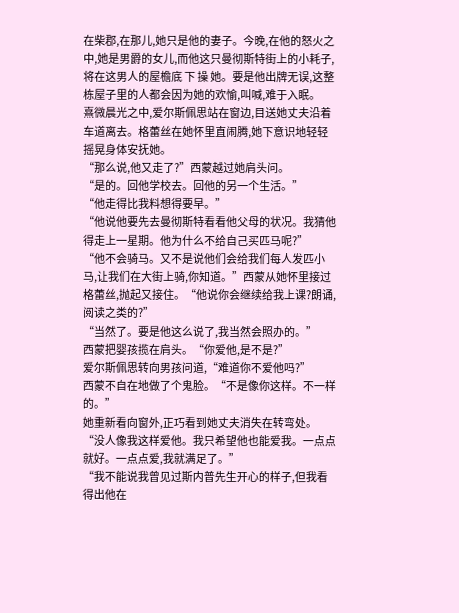在柴郡,在那儿,她只是他的妻子。今晚,在他的怒火之中,她是男爵的女儿,而他这只曼彻斯特街上的小耗子,将在这男人的屋檐底 下 操 她。要是他出牌无误,这整栋屋子里的人都会因为她的欢愉,叫喊,难于入眠。
熹微晨光之中,爱尔斯佩思站在窗边,目送她丈夫沿着车道离去。格蕾丝在她怀里直闹腾,她下意识地轻轻摇晃身体安抚她。
“那么说,他又走了?”西蒙越过她肩头问。
“是的。回他学校去。回他的另一个生活。”
“他走得比我料想得要早。”
“他说他要先去曼彻斯特看看他父母的状况。我猜他得走上一星期。他为什么不给自己买匹马呢?”
“他不会骑马。又不是说他们会给我们每人发匹小马,让我们在大街上骑,你知道。”西蒙从她怀里接过格蕾丝,抛起又接住。“他说你会继续给我上课?朗诵,阅读之类的?”
“当然了。要是他这么说了,我当然会照办的。”
西蒙把婴孩揽在肩头。“你爱他,是不是?”
爱尔斯佩思转向男孩问道,“难道你不爱他吗?”
西蒙不自在地做了个鬼脸。“不是像你这样。不一样的。”
她重新看向窗外,正巧看到她丈夫消失在转弯处。“没人像我这样爱他。我只希望他也能爱我。一点点就好。一点点爱,我就满足了。”
“我不能说我曾见过斯内普先生开心的样子,但我看得出他在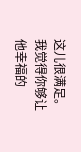这儿很满足。我觉得你够让他幸福的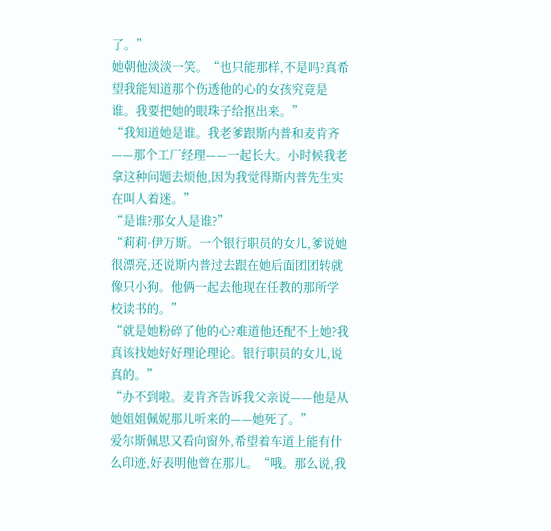了。”
她朝他淡淡一笑。“也只能那样,不是吗?真希望我能知道那个伤透他的心的女孩究竟是谁。我要把她的眼珠子给抠出来。”
“我知道她是谁。我老爹跟斯内普和麦肯齐——那个工厂经理——一起长大。小时候我老拿这种问题去烦他,因为我觉得斯内普先生实在叫人着迷。”
“是谁?那女人是谁?”
“莉莉·伊万斯。一个银行职员的女儿,爹说她很漂亮,还说斯内普过去跟在她后面团团转就像只小狗。他俩一起去他现在任教的那所学校读书的。”
“就是她粉碎了他的心?难道他还配不上她?我真该找她好好理论理论。银行职员的女儿,说真的。”
“办不到啦。麦肯齐告诉我父亲说——他是从她姐姐佩妮那儿听来的——她死了。”
爱尔斯佩思又看向窗外,希望着车道上能有什么印迹,好表明他曾在那儿。“哦。那么说,我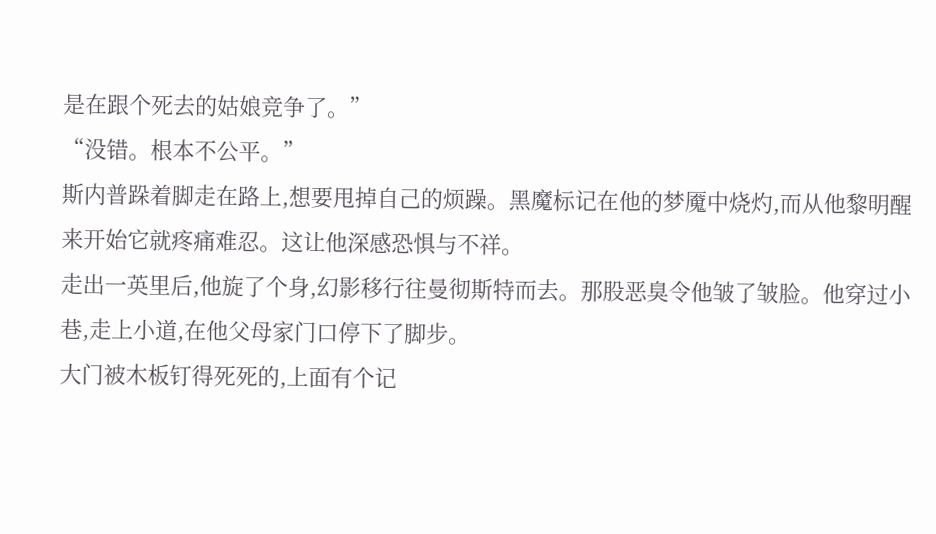是在跟个死去的姑娘竞争了。”
“没错。根本不公平。”
斯内普跺着脚走在路上,想要甩掉自己的烦躁。黑魔标记在他的梦魇中烧灼,而从他黎明醒来开始它就疼痛难忍。这让他深感恐惧与不祥。
走出一英里后,他旋了个身,幻影移行往曼彻斯特而去。那股恶臭令他皱了皱脸。他穿过小巷,走上小道,在他父母家门口停下了脚步。
大门被木板钉得死死的,上面有个记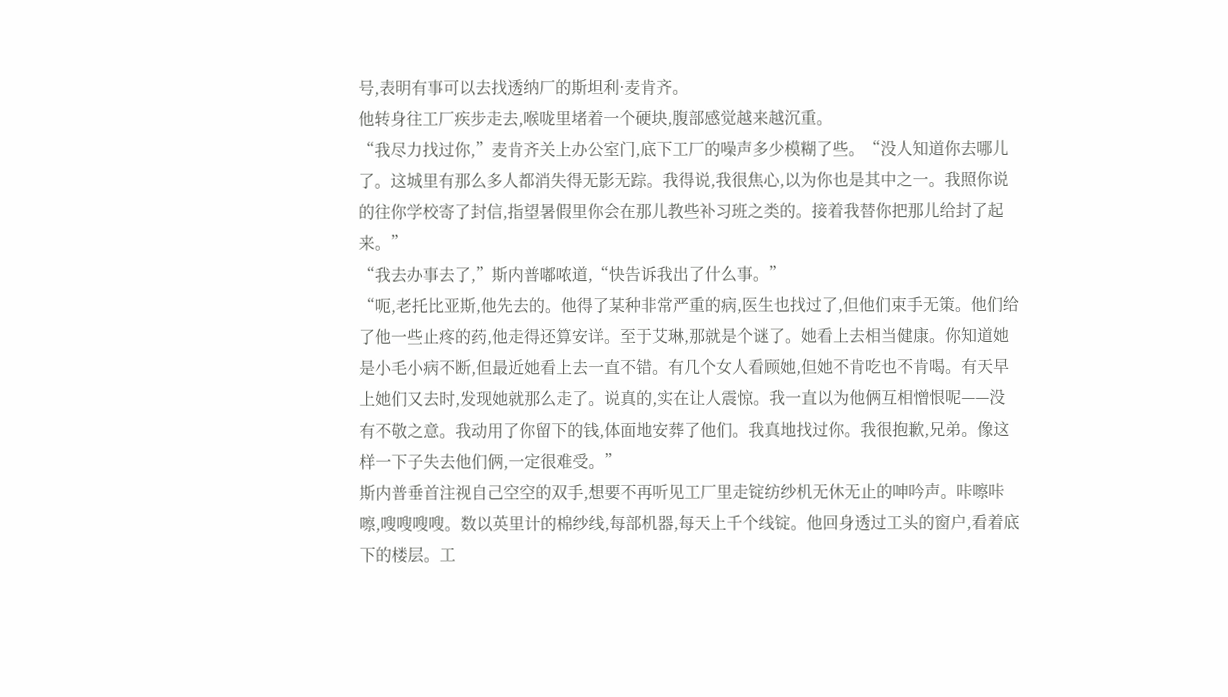号,表明有事可以去找透纳厂的斯坦利·麦肯齐。
他转身往工厂疾步走去,喉咙里堵着一个硬块,腹部感觉越来越沉重。
“我尽力找过你,”麦肯齐关上办公室门,底下工厂的噪声多少模糊了些。“没人知道你去哪儿了。这城里有那么多人都消失得无影无踪。我得说,我很焦心,以为你也是其中之一。我照你说的往你学校寄了封信,指望暑假里你会在那儿教些补习班之类的。接着我替你把那儿给封了起来。”
“我去办事去了,”斯内普嘟哝道,“快告诉我出了什么事。”
“呃,老托比亚斯,他先去的。他得了某种非常严重的病,医生也找过了,但他们束手无策。他们给了他一些止疼的药,他走得还算安详。至于艾琳,那就是个谜了。她看上去相当健康。你知道她是小毛小病不断,但最近她看上去一直不错。有几个女人看顾她,但她不肯吃也不肯喝。有天早上她们又去时,发现她就那么走了。说真的,实在让人震惊。我一直以为他俩互相憎恨呢——没有不敬之意。我动用了你留下的钱,体面地安葬了他们。我真地找过你。我很抱歉,兄弟。像这样一下子失去他们俩,一定很难受。”
斯内普垂首注视自己空空的双手,想要不再听见工厂里走锭纺纱机无休无止的呻吟声。咔嚓咔嚓,嗖嗖嗖嗖。数以英里计的棉纱线,每部机器,每天上千个线锭。他回身透过工头的窗户,看着底下的楼层。工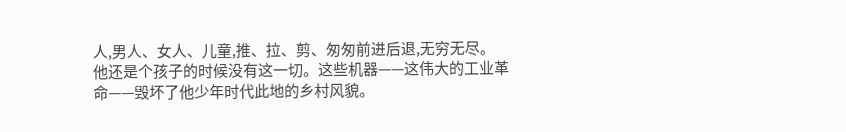人,男人、女人、儿童,推、拉、剪、匆匆前进后退,无穷无尽。
他还是个孩子的时候没有这一切。这些机器——这伟大的工业革命——毁坏了他少年时代此地的乡村风貌。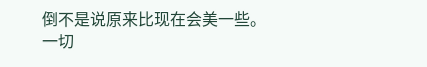倒不是说原来比现在会美一些。
一切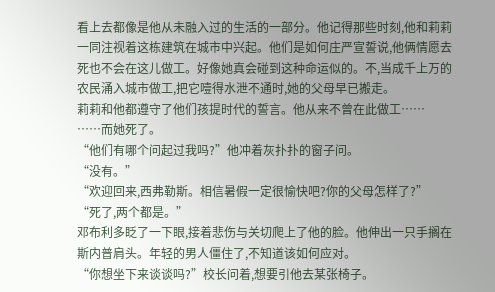看上去都像是他从未融入过的生活的一部分。他记得那些时刻,他和莉莉一同注视着这栋建筑在城市中兴起。他们是如何庄严宣誓说,他俩情愿去死也不会在这儿做工。好像她真会碰到这种命运似的。不,当成千上万的农民涌入城市做工,把它噎得水泄不通时,她的父母早已搬走。
莉莉和他都遵守了他们孩提时代的誓言。他从来不曾在此做工……
……而她死了。
“他们有哪个问起过我吗?”他冲着灰扑扑的窗子问。
“没有。”
“欢迎回来,西弗勒斯。相信暑假一定很愉快吧?你的父母怎样了?”
“死了,两个都是。”
邓布利多眨了一下眼,接着悲伤与关切爬上了他的脸。他伸出一只手搁在斯内普肩头。年轻的男人僵住了,不知道该如何应对。
“你想坐下来谈谈吗?”校长问着,想要引他去某张椅子。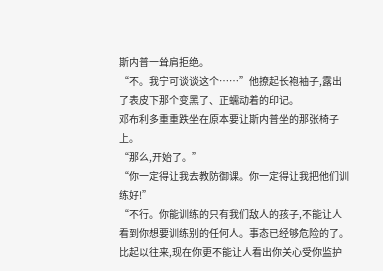斯内普一耸肩拒绝。
“不。我宁可谈谈这个……”他撩起长袍袖子,露出了表皮下那个变黑了、正蠕动着的印记。
邓布利多重重跌坐在原本要让斯内普坐的那张椅子上。
“那么,开始了。”
“你一定得让我去教防御课。你一定得让我把他们训练好!”
“不行。你能训练的只有我们敌人的孩子,不能让人看到你想要训练别的任何人。事态已经够危险的了。比起以往来,现在你更不能让人看出你关心受你监护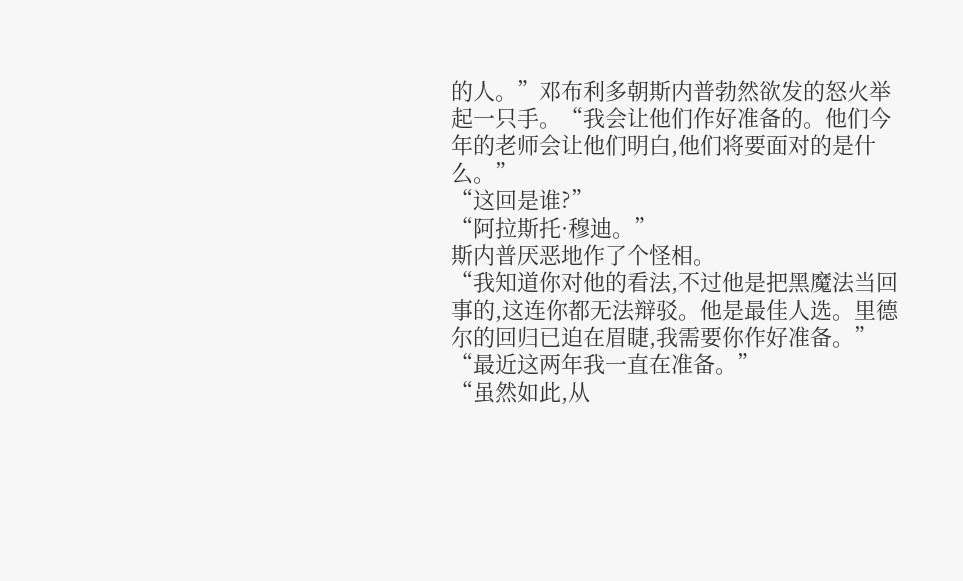的人。”邓布利多朝斯内普勃然欲发的怒火举起一只手。“我会让他们作好准备的。他们今年的老师会让他们明白,他们将要面对的是什么。”
“这回是谁?”
“阿拉斯托·穆迪。”
斯内普厌恶地作了个怪相。
“我知道你对他的看法,不过他是把黑魔法当回事的,这连你都无法辩驳。他是最佳人选。里德尔的回归已迫在眉睫,我需要你作好准备。”
“最近这两年我一直在准备。”
“虽然如此,从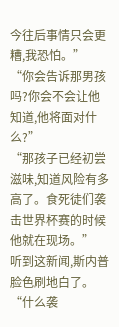今往后事情只会更糟,我恐怕。”
“你会告诉那男孩吗?你会不会让他知道,他将面对什么?”
“那孩子已经初尝滋味,知道风险有多高了。食死徒们袭击世界杯赛的时候他就在现场。”
听到这新闻,斯内普脸色刷地白了。
“什么袭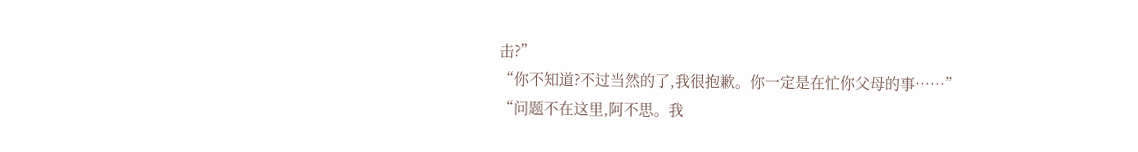击?”
“你不知道?不过当然的了,我很抱歉。你一定是在忙你父母的事……”
“问题不在这里,阿不思。我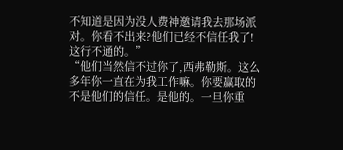不知道是因为没人费神邀请我去那场派对。你看不出来?他们已经不信任我了!这行不通的。”
“他们当然信不过你了,西弗勒斯。这么多年你一直在为我工作嘛。你要赢取的不是他们的信任。是他的。一旦你重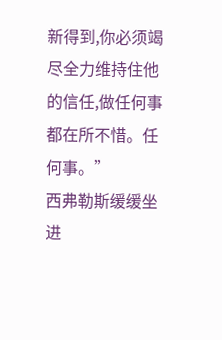新得到,你必须竭尽全力维持住他的信任,做任何事都在所不惜。任何事。”
西弗勒斯缓缓坐进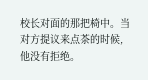校长对面的那把椅中。当对方提议来点茶的时候,他没有拒绝。